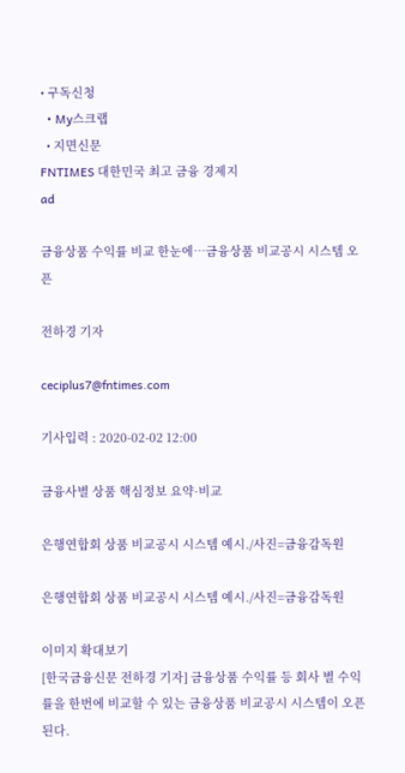• 구독신청
  • My스크랩
  • 지면신문
FNTIMES 대한민국 최고 금융 경제지
ad

금융상품 수익률 비교 한눈에…금융상품 비교공시 시스템 오픈

전하경 기자

ceciplus7@fntimes.com

기사입력 : 2020-02-02 12:00

금융사별 상품 핵심정보 요약·비교

은행연합회 상품 비교공시 시스템 예시./사진=금융감독원

은행연합회 상품 비교공시 시스템 예시./사진=금융감독원

이미지 확대보기
[한국금융신문 전하경 기자] 금융상품 수익률 등 회사 별 수익률을 한번에 비교할 수 있는 금융상품 비교공시 시스템이 오픈된다.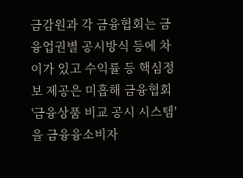금감원과 각 금융협회는 금융업권별 공시방식 등에 차이가 있고 수익률 등 핵심정보 제공은 미흡해 금융협회 '금융상품 비교 공시 시스템'을 금융융소비자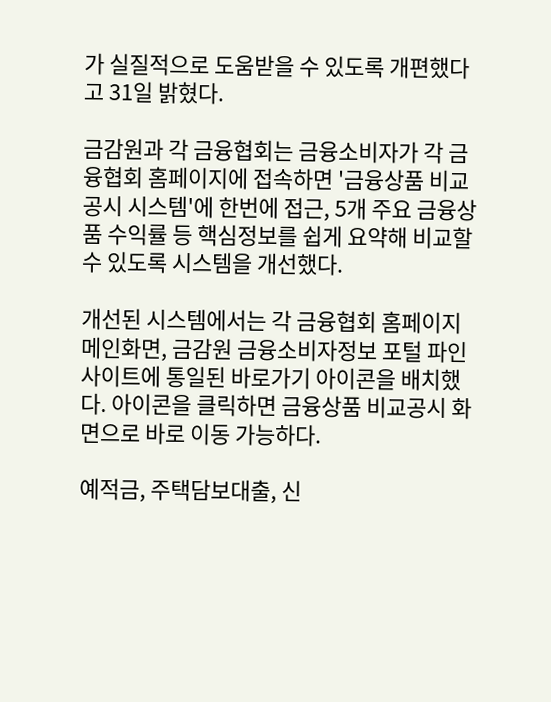가 실질적으로 도움받을 수 있도록 개편했다고 31일 밝혔다.

금감원과 각 금융협회는 금융소비자가 각 금융협회 홈페이지에 접속하면 '금융상품 비교공시 시스템'에 한번에 접근, 5개 주요 금융상품 수익률 등 핵심정보를 쉽게 요약해 비교할 수 있도록 시스템을 개선했다.

개선된 시스템에서는 각 금융협회 홈페이지 메인화면, 금감원 금융소비자정보 포털 파인 사이트에 통일된 바로가기 아이콘을 배치했다. 아이콘을 클릭하면 금융상품 비교공시 화면으로 바로 이동 가능하다.

예적금, 주택담보대출, 신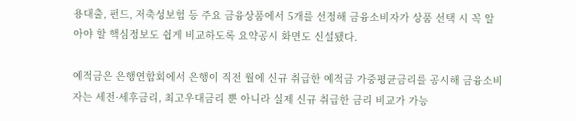용대출, 펀드, 저축성보험 등 주요 금융상품에서 5개를 선정해 금융소비자가 상품 선택 시 꼭 알아야 할 핵심정보도 쉽게 비교하도록 요약공시 화면도 신설됐다.

예적금은 은행연합회에서 은행이 직전 월에 신규 취급한 예적금 가중평균금리를 공시해 금융소비자는 세전·세후금리, 최고우대금리 뿐 아니라 실제 신규 취급한 금리 비교가 가능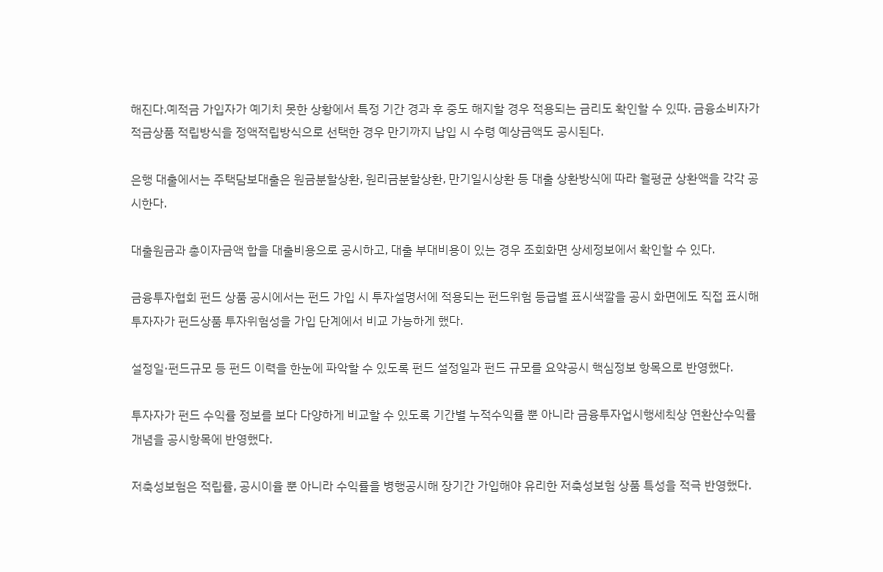해진다.예적금 가입자가 예기치 못한 상황에서 특정 기간 경과 후 중도 해지할 경우 적용되는 금리도 확인할 수 있따. 금융소비자가 적금상품 적립방식을 정액적립방식으로 선택한 경우 만기까지 납입 시 수령 예상금액도 공시된다.

은행 대출에서는 주택담보대출은 원금분할상환, 원리금분할상환, 만기일시상환 등 대출 상환방식에 따라 월평균 상환액을 각각 공시한다.

대출원금과 총이자금액 합을 대출비용으로 공시하고, 대출 부대비용이 있는 경우 조회화면 상세정보에서 확인할 수 있다.

금융투자협회 펀드 상품 공시에서는 펀드 가입 시 투자설명서에 적용되는 펀드위험 등급별 표시색깔을 공시 화면에도 직접 표시해 투자자가 펀드상품 투자위험성을 가입 단계에서 비교 가능하게 했다.

설정일·펀드규모 등 펀드 이력을 한눈에 파악할 수 있도록 펀드 설정일과 펀드 규모를 요약공시 핵심정보 항목으로 반영했다.

투자자가 펀드 수익률 정보를 보다 다양하게 비교할 수 있도록 기간별 누적수익률 뿐 아니라 금융투자업시행세칙상 연환산수익률 개념을 공시항목에 반영했다.

저축성보험은 적립률, 공시이율 뿐 아니라 수익률을 병행공시해 장기간 가입해야 유리한 저축성보험 상품 특성을 적극 반영했다.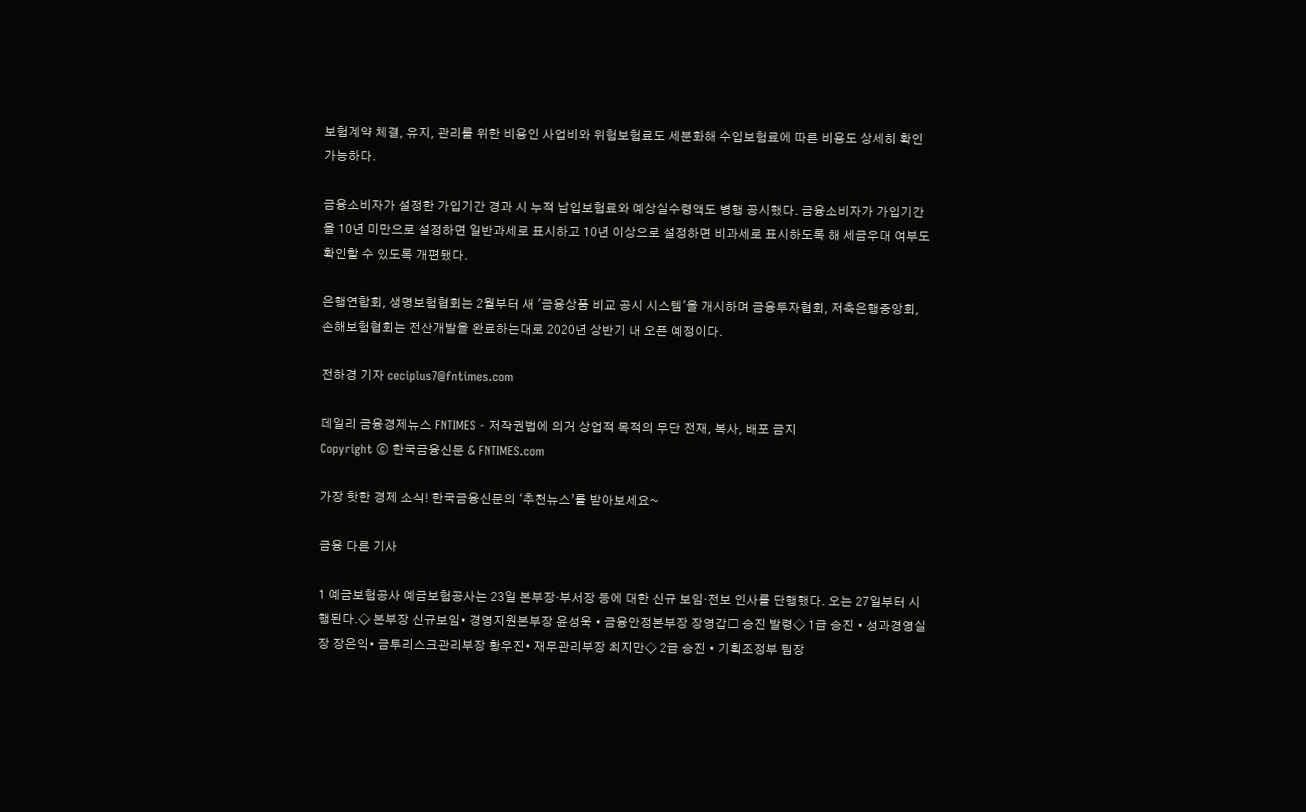보험계약 체결, 유지, 관리를 위한 비용인 사업비와 위험보험료도 세분화해 수입보험료에 따른 비용도 상세히 확인 가능하다.

금융소비자가 설정한 가입기간 경과 시 누적 납입보험료와 예상실수령액도 병행 공시했다. 금융소비자가 가입기간을 10년 미만으로 설정하면 일반과세로 표시하고 10년 이상으로 설정하면 비과세로 표시하도록 해 세금우대 여부도 확인할 수 있도록 개편됐다.

은행연합회, 생명보험협회는 2월부터 새 '금융상품 비교 공시 시스템'을 개시하며 금융투자협회, 저축은행중앙회, 손해보험협회는 전산개발을 완료하는대로 2020년 상반기 내 오픈 예정이다.

전하경 기자 ceciplus7@fntimes.com

데일리 금융경제뉴스 FNTIMES - 저작권법에 의거 상업적 목적의 무단 전재, 복사, 배포 금지
Copyright ⓒ 한국금융신문 & FNTIMES.com

가장 핫한 경제 소식! 한국금융신문의 ‘추천뉴스’를 받아보세요~

금융 다른 기사

1 예금보험공사 예금보험공사는 23일 본부장·부서장 등에 대한 신규 보임·전보 인사를 단행했다. 오는 27일부터 시행된다.◇ 본부장 신규보임• 경영지원본부장 윤성욱 • 금융안정본부장 장영갑□ 승진 발령◇ 1급 승진 • 성과경영실장 장은익• 금투리스크관리부장 황우진• 재무관리부장 최지만◇ 2급 승진 • 기획조정부 팀장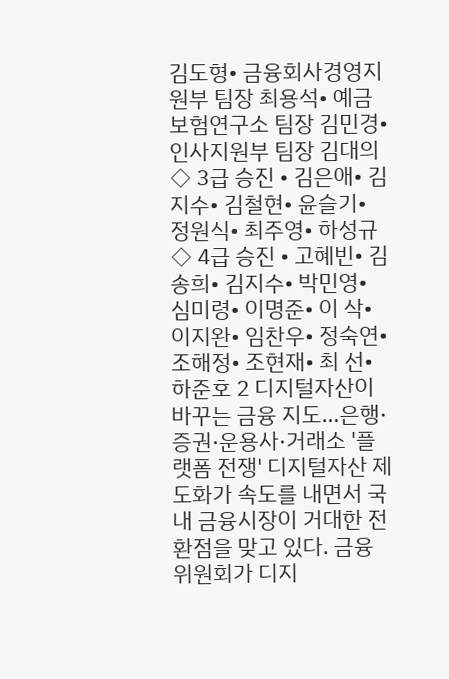김도형• 금융회사경영지원부 팀장 최용석• 예금보험연구소 팀장 김민경• 인사지원부 팀장 김대의◇ 3급 승진 • 김은애• 김지수• 김철현• 윤슬기• 정원식• 최주영• 하성규◇ 4급 승진 • 고혜빈• 김송희• 김지수• 박민영• 심미령• 이명준• 이 삭• 이지완• 임찬우• 정숙연• 조해정• 조현재• 최 선• 하준호 2 디지털자산이 바꾸는 금융 지도…은행·증권·운용사·거래소 '플랫폼 전쟁' 디지털자산 제도화가 속도를 내면서 국내 금융시장이 거대한 전환점을 맞고 있다. 금융위원회가 디지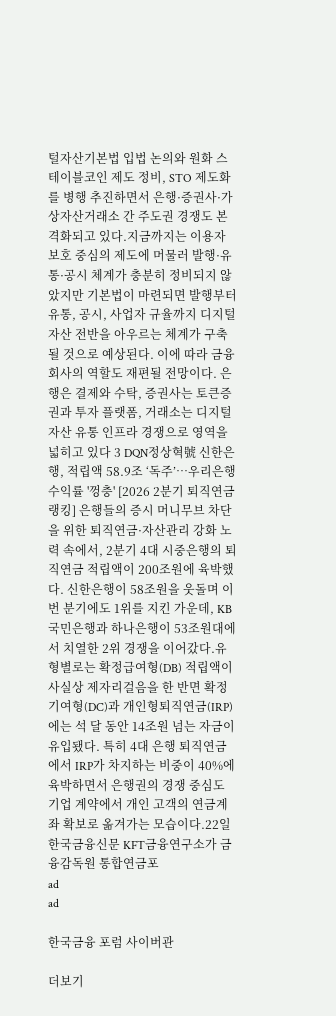털자산기본법 입법 논의와 원화 스테이블코인 제도 정비, STO 제도화를 병행 추진하면서 은행·증권사·가상자산거래소 간 주도권 경쟁도 본격화되고 있다.지금까지는 이용자보호 중심의 제도에 머물러 발행·유통·공시 체계가 충분히 정비되지 않았지만 기본법이 마련되면 발행부터 유통, 공시, 사업자 규율까지 디지털자산 전반을 아우르는 체계가 구축될 것으로 예상된다. 이에 따라 금융회사의 역할도 재편될 전망이다. 은행은 결제와 수탁, 증권사는 토큰증권과 투자 플랫폼, 거래소는 디지털자산 유통 인프라 경쟁으로 영역을 넓히고 있다 3 DQN정상혁號 신한은행, 적립액 58.9조 ‘독주’…우리은행 수익률 '껑충' [2026 2분기 퇴직연금 랭킹] 은행들의 증시 머니무브 차단을 위한 퇴직연금·자산관리 강화 노력 속에서, 2분기 4대 시중은행의 퇴직연금 적립액이 200조원에 육박했다. 신한은행이 58조원을 웃돌며 이번 분기에도 1위를 지킨 가운데, KB국민은행과 하나은행이 53조원대에서 치열한 2위 경쟁을 이어갔다.유형별로는 확정급여형(DB) 적립액이 사실상 제자리걸음을 한 반면 확정기여형(DC)과 개인형퇴직연금(IRP)에는 석 달 동안 14조원 넘는 자금이 유입됐다. 특히 4대 은행 퇴직연금에서 IRP가 차지하는 비중이 40%에 육박하면서 은행권의 경쟁 중심도 기업 계약에서 개인 고객의 연금계좌 확보로 옮겨가는 모습이다.22일 한국금융신문 KFT금융연구소가 금융감독원 통합연금포
ad
ad

한국금융 포럼 사이버관

더보기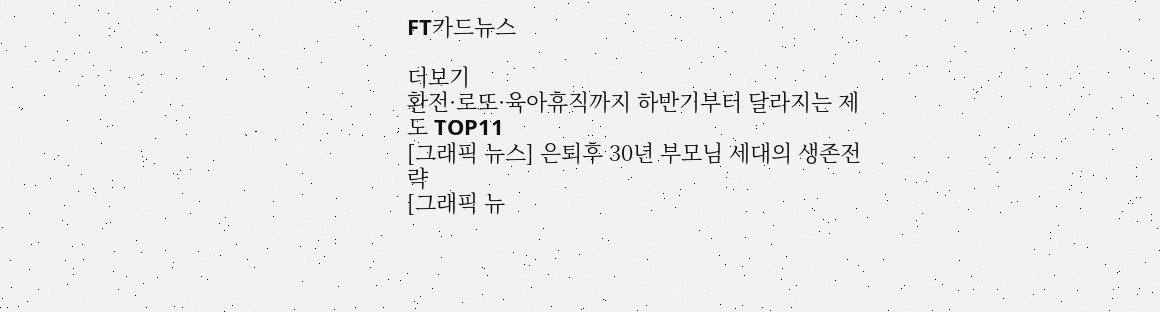FT카드뉴스

더보기
환전·로또·육아휴직까지 하반기부터 달라지는 제도 TOP11
[그래픽 뉴스] 은퇴후 30년 부모님 세대의 생존전략
[그래픽 뉴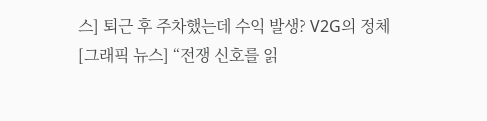스] 퇴근 후 주차했는데 수익 발생? V2G의 정체
[그래픽 뉴스] “전쟁 신호를 읽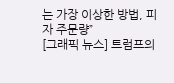는 가장 이상한 방법, 피자 주문량”
[그래픽 뉴스] 트럼프의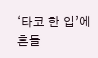‘타코 한 입’에 흔들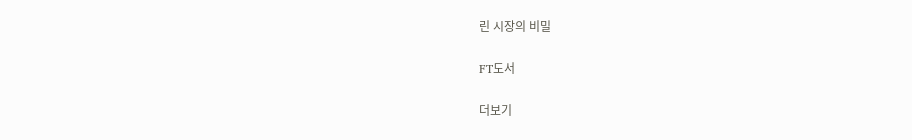린 시장의 비밀

FT도서

더보기